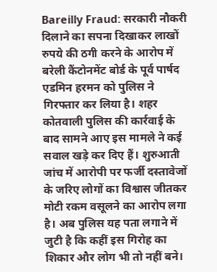Bareilly Fraud: सरकारी नौकरी दिलाने का सपना दिखाकर लाखों रुपये की ठगी करने के आरोप में बरेली कैंटोनमेंट बोर्ड के पूर्व पार्षद एडमिन हरमन को पुलिस ने गिरफ्तार कर लिया है। शहर कोतवाली पुलिस की कार्रवाई के बाद सामने आए इस मामले ने कई सवाल खड़े कर दिए हैं। शुरुआती जांच में आरोपी पर फर्जी दस्तावेजों के जरिए लोगों का विश्वास जीतकर मोटी रकम वसूलने का आरोप लगा है। अब पुलिस यह पता लगाने में जुटी है कि कहीं इस गिरोह का शिकार और लोग भी तो नहीं बने।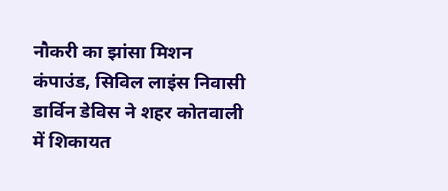नौकरी का झांसा मिशन कंपाउंड, सिविल लाइंस निवासी डार्विन डेविस ने शहर कोतवाली में शिकायत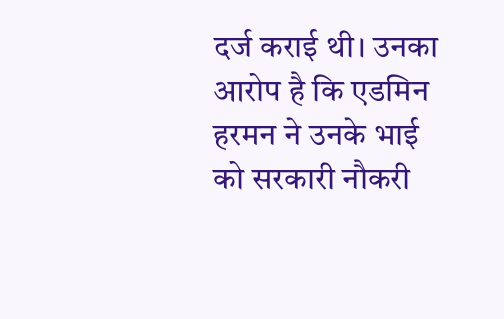दर्ज कराई थी। उनका आरोप है कि एडमिन हरमन ने उनके भाई को सरकारी नौकरी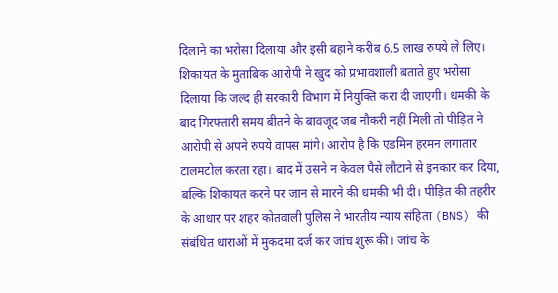दिलाने का भरोसा दिलाया और इसी बहाने करीब 6.5 लाख रुपये ले लिए। शिकायत के मुताबिक आरोपी ने खुद को प्रभावशाली बताते हुए भरोसा दिलाया कि जल्द ही सरकारी विभाग में नियुक्ति करा दी जाएगी। धमकी के बाद गिरफ्तारी समय बीतने के बावजूद जब नौकरी नहीं मिली तो पीड़ित ने आरोपी से अपने रुपये वापस मांगे। आरोप है कि एडमिन हरमन लगातार टालमटोल करता रहा। बाद में उसने न केवल पैसे लौटाने से इनकार कर दिया, बल्कि शिकायत करने पर जान से मारने की धमकी भी दी। पीड़ित की तहरीर के आधार पर शहर कोतवाली पुलिस ने भारतीय न्याय संहिता (BNS) की संबंधित धाराओं में मुकदमा दर्ज कर जांच शुरू की। जांच के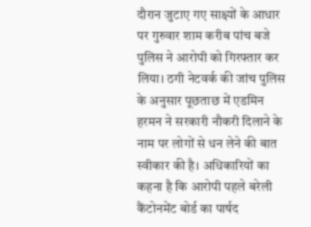दौरान जुटाए गए साक्ष्यों के आधार पर गुरुवार शाम करीब पांच बजे पुलिस ने आरोपी को गिरफ्तार कर लिया। ठगी नेटवर्क की जांच पुलिस के अनुसार पूछताछ में एडमिन हरमन ने सरकारी नौकरी दिलाने के नाम पर लोगों से धन लेने की बात स्वीकार की है। अधिकारियों का कहना है कि आरोपी पहले बरेली कैंटोनमेंट बोर्ड का पार्षद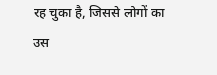रह चुका है, जिससे लोगों का उस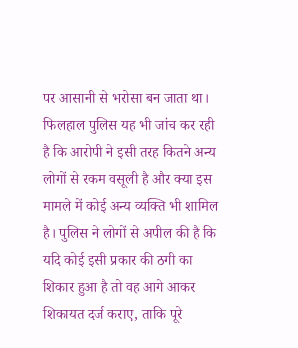पर आसानी से भरोसा बन जाता था। फिलहाल पुलिस यह भी जांच कर रही है कि आरोपी ने इसी तरह कितने अन्य लोगों से रकम वसूली है और क्या इस मामले में कोई अन्य व्यक्ति भी शामिल है। पुलिस ने लोगों से अपील की है कि यदि कोई इसी प्रकार की ठगी का शिकार हुआ है तो वह आगे आकर शिकायत दर्ज कराए, ताकि पूरे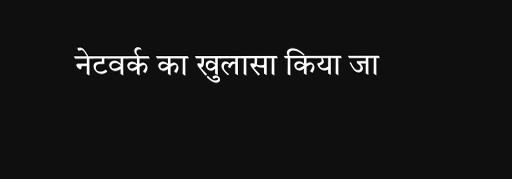नेटवर्क का खुलासा किया जा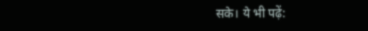सके। ये भी पढ़ें: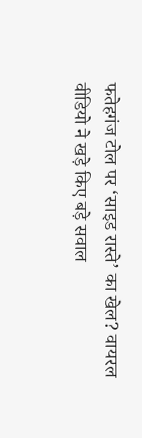फतेहगंज टोल पर ‘साइड रास्ते’ का खेल? वायरल वीडियो ने खड़े किए बड़े सवाल